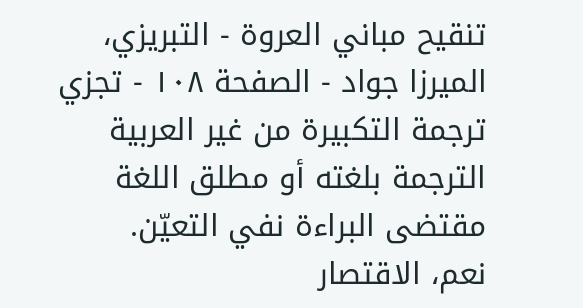تنقيح مباني العروة - التبريزي، الميرزا جواد - الصفحة ١٠٨ - تجزي ترجمة التكبيرة من غير العربية
الترجمة بلغته أو مطلق اللغة مقتضى البراءة نفي التعيّن.
نعم، الاقتصار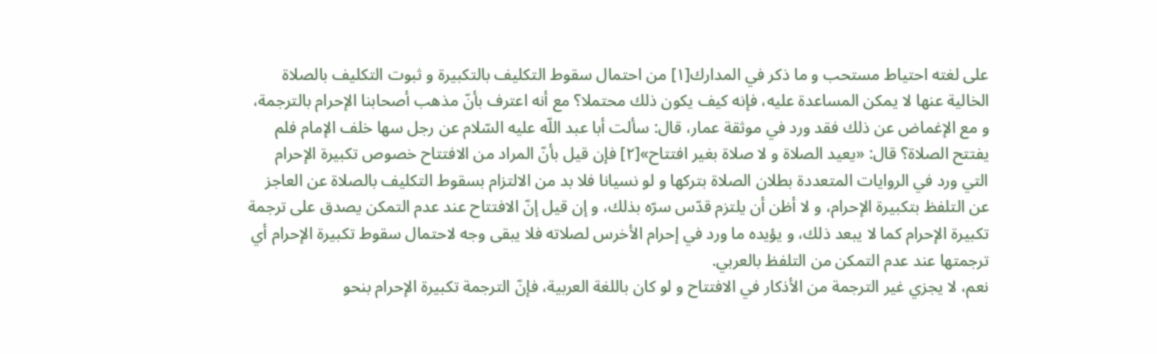على لغته احتياط مستحب و ما ذكر في المدارك[١] من احتمال سقوط التكليف بالتكبيرة و ثبوت التكليف بالصلاة الخالية عنها لا يمكن المساعدة عليه، فإنه كيف يكون ذلك محتملا؟ مع أنه اعترف بأنّ مذهب أصحابنا الإحرام بالترجمة، و مع الإغماض عن ذلك فقد ورد في موثقة عمار، قال: سألت أبا عبد اللّه عليه السّلام عن رجل سها خلف الإمام فلم يفتتح الصلاة؟ قال: «يعيد الصلاة و لا صلاة بغير افتتاح»[٢] فإن قيل بأنّ المراد من الافتتاح خصوص تكبيرة الإحرام التي ورد في الروايات المتعددة بطلان الصلاة بتركها و لو نسيانا فلا بد من الالتزام بسقوط التكليف بالصلاة عن العاجز عن التلفظ بتكبيرة الإحرام، و لا أظن أن يلتزم قدّس سرّه بذلك، و إن قيل إنّ الافتتاح عند عدم التمكن يصدق على ترجمة تكبيرة الإحرام كما لا يبعد ذلك، و يؤيده ما ورد في إحرام الأخرس لصلاته فلا يبقى وجه لاحتمال سقوط تكبيرة الإحرام أي ترجمتها عند عدم التمكن من التلفظ بالعربي.
نعم، لا يجزي غير الترجمة من الأذكار في الافتتاح و لو كان باللغة العربية، فإنّ الترجمة تكبيرة الإحرام بنحو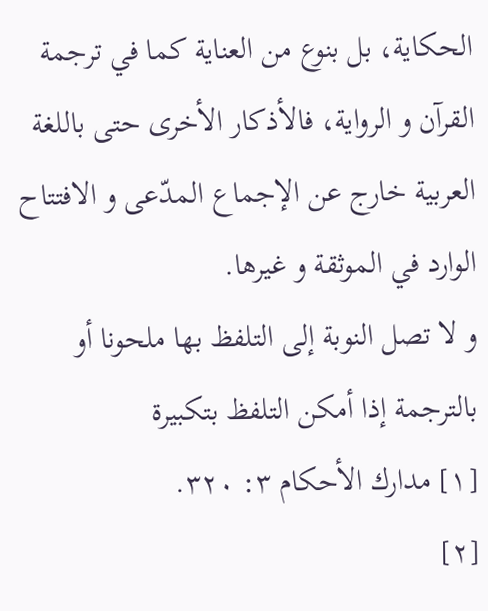الحكاية، بل بنوع من العناية كما في ترجمة القرآن و الرواية، فالأذكار الأخرى حتى باللغة العربية خارج عن الإجماع المدّعى و الافتتاح الوارد في الموثقة و غيرها.
و لا تصل النوبة إلى التلفظ بها ملحونا أو بالترجمة إذا أمكن التلفظ بتكبيرة
[١] مدارك الأحكام ٣: ٣٢٠.
[٢]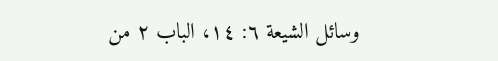وسائل الشيعة ٦: ١٤، الباب ٢ من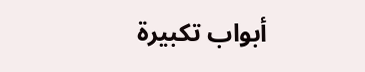أبواب تكبيرة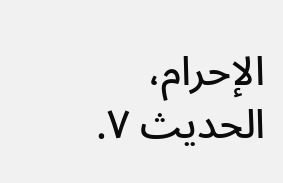الإحرام، الحديث ٧.